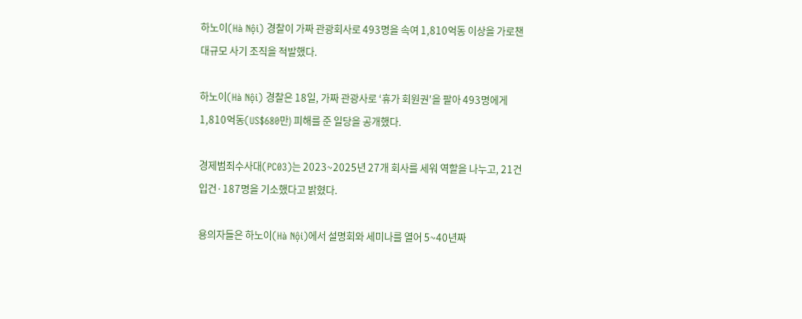하노이(Hà Nội) 경찰이 가짜 관광회사로 493명을 속여 1,810억동 이상을 가로챈 대규모 사기 조직을 적발했다.

하노이(Hà Nội) 경찰은 18일, 가짜 관광사로 ‘휴가 회원권’을 팔아 493명에게 1,810억동(US$680만) 피해를 준 일당을 공개했다.

경제범죄수사대(PC03)는 2023~2025년 27개 회사를 세워 역할을 나누고, 21건 입건·187명을 기소했다고 밝혔다.

용의자들은 하노이(Hà Nội)에서 설명회와 세미나를 열어 5~40년짜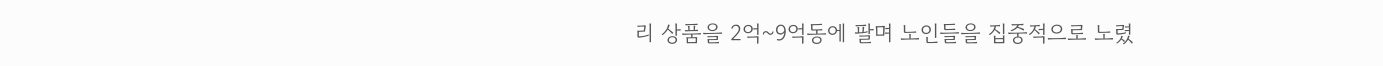리 상품을 2억~9억동에 팔며 노인들을 집중적으로 노렸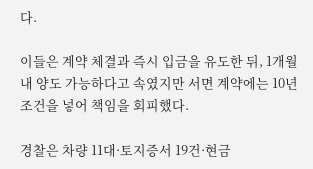다.

이들은 계약 체결과 즉시 입금을 유도한 뒤, 1개월 내 양도 가능하다고 속였지만 서면 계약에는 10년 조건을 넣어 책임을 회피했다.

경찰은 차량 11대·토지증서 19건·현금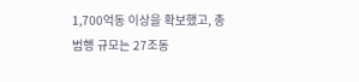1,700억동 이상을 확보했고, 총 범행 규모는 27조동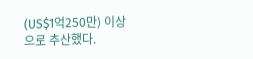(US$1억250만) 이상으로 추산했다.